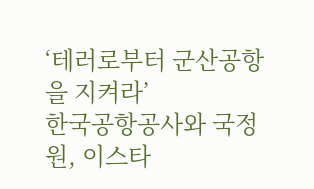‘테러로부터 군산공항을 지켜라’
한국공항공사와 국정원, 이스타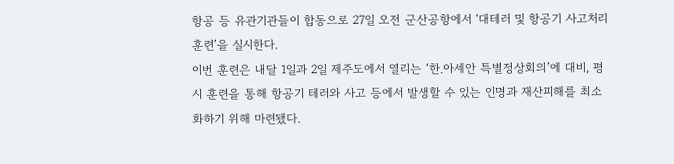항공 등 유관기관들이 합동으로 27일 오전 군산공항에서 ‘대테러 및 항공기 사고처리 훈련’을 실시한다.
이번 훈련은 내달 1일과 2일 제주도에서 열리는 ‘한․아세안 특별정상회의’에 대비, 평시 훈련을 통해 항공기 테러와 사고 등에서 발생할 수 있는 인명과 재산피해를 최소화하기 위해 마련됐다.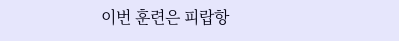이번 훈련은 피랍항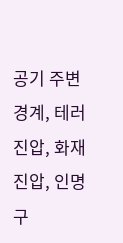공기 주변 경계, 테러진압, 화재진압, 인명구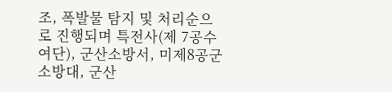조, 폭발물 탐지 및 처리순으로 진행되며 특전사(제 7공수 여단), 군산소방서, 미제8공군 소방대, 군산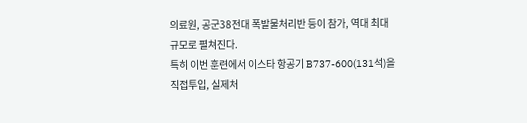의료원, 공군38전대 폭발물처리반 등이 참가, 역대 최대 규모로 펼쳐진다.
특히 이번 훈련에서 이스타 항공기 B737-600(131석)을 직접투입, 실제처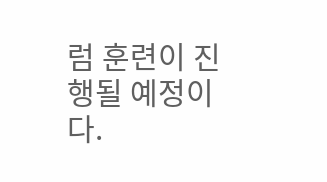럼 훈련이 진행될 예정이다.